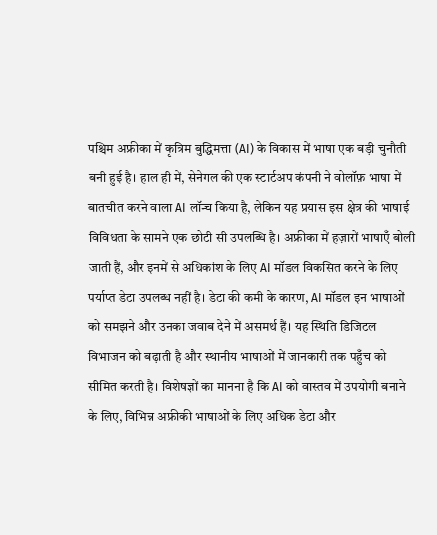पश्चिम अफ्रीका में कृत्रिम बुद्धिमत्ता (AI) के विकास में भाषा एक बड़ी चुनौती बनी हुई है। हाल ही में, सेनेगल की एक स्टार्टअप कंपनी ने वोलॉफ़ भाषा में बातचीत करने वाला AI लॉन्च किया है, लेकिन यह प्रयास इस क्षेत्र की भाषाई विविधता के सामने एक छोटी सी उपलब्धि है। अफ्रीका में हज़ारों भाषाएँ बोली जाती हैं, और इनमें से अधिकांश के लिए AI मॉडल विकसित करने के लिए पर्याप्त डेटा उपलब्ध नहीं है। डेटा की कमी के कारण, AI मॉडल इन भाषाओं को समझने और उनका जवाब देने में असमर्थ हैं। यह स्थिति डिजिटल विभाजन को बढ़ाती है और स्थानीय भाषाओं में जानकारी तक पहुँच को सीमित करती है। विशेषज्ञों का मानना है कि AI को वास्तव में उपयोगी बनाने के लिए, विभिन्न अफ्रीकी भाषाओं के लिए अधिक डेटा और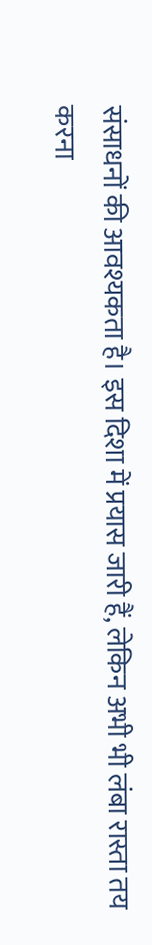संसाधनों की आवश्यकता है। इस दिशा में प्रयास जारी हैं, लेकिन अभी भी लंबा रास्ता तय करना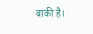बाकी है।